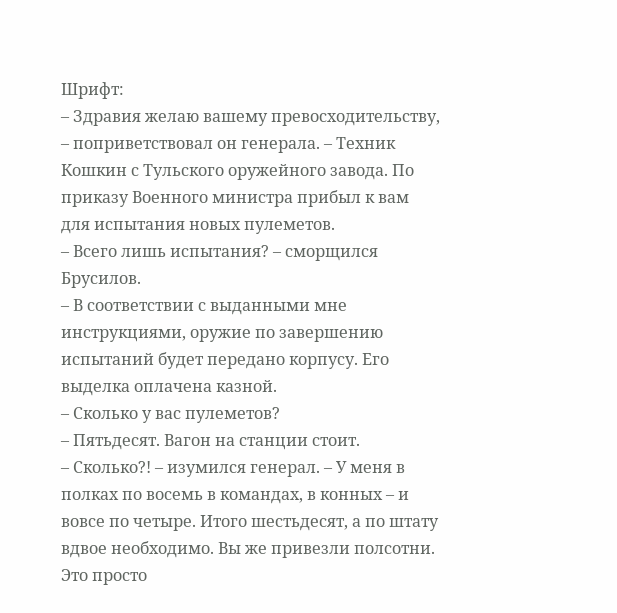Шрифт:
– Здравия желаю вашему превосходительству, – поприветствовал он генерала. – Техник Кошкин с Тульского оружейного завода. По приказу Военного министра прибыл к вам для испытания новых пулеметов.
– Всего лишь испытания? – сморщился Брусилов.
– В соответствии с выданными мне инструкциями, оружие по завершению испытаний будет передано корпусу. Его выделка оплачена казной.
– Сколько у вас пулеметов?
– Пятьдесят. Вагон на станции стоит.
– Сколько?! – изумился генерал. – У меня в полках по восемь в командах, в конных – и вовсе по четыре. Итого шестьдесят, а по штату вдвое необходимо. Вы же привезли полсотни. Это просто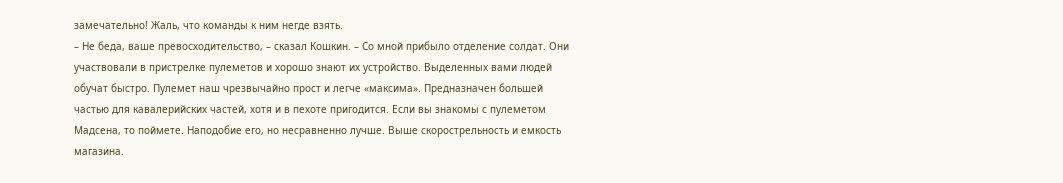замечательно! Жаль, что команды к ним негде взять.
– Не беда, ваше превосходительство, – сказал Кошкин. – Со мной прибыло отделение солдат. Они участвовали в пристрелке пулеметов и хорошо знают их устройство. Выделенных вами людей обучат быстро. Пулемет наш чрезвычайно прост и легче «максима». Предназначен большей частью для кавалерийских частей, хотя и в пехоте пригодится. Если вы знакомы с пулеметом Мадсена, то поймете. Наподобие его, но несравненно лучше. Выше скорострельность и емкость магазина.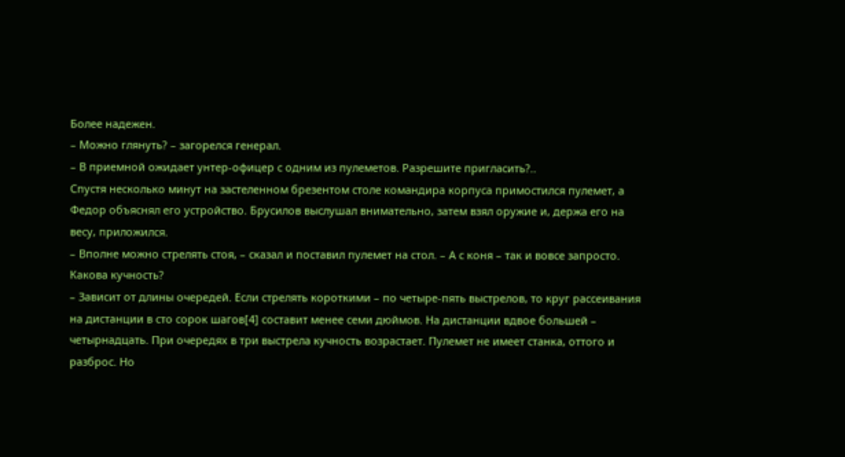Более надежен.
– Можно глянуть? – загорелся генерал.
– В приемной ожидает унтер-офицер с одним из пулеметов. Разрешите пригласить?..
Спустя несколько минут на застеленном брезентом столе командира корпуса примостился пулемет, а Федор объяснял его устройство. Брусилов выслушал внимательно, затем взял оружие и, держа его на весу, приложился.
– Вполне можно стрелять стоя, – сказал и поставил пулемет на стол. – А с коня – так и вовсе запросто. Какова кучность?
– Зависит от длины очередей. Если стрелять короткими – по четыре-пять выстрелов, то круг рассеивания на дистанции в сто сорок шагов[4] составит менее семи дюймов. На дистанции вдвое большей – четырнадцать. При очередях в три выстрела кучность возрастает. Пулемет не имеет станка, оттого и разброс. Но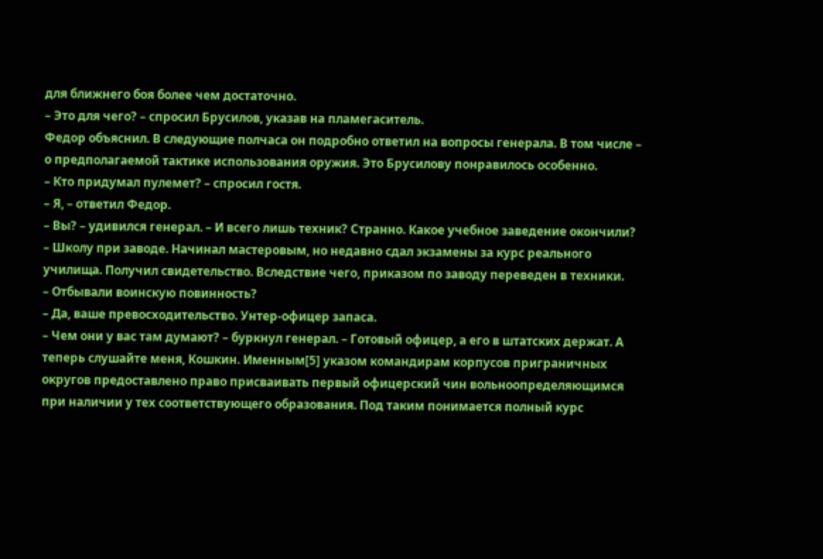для ближнего боя более чем достаточно.
– Это для чего? – спросил Брусилов, указав на пламегаситель.
Федор объяснил. В следующие полчаса он подробно ответил на вопросы генерала. В том числе – о предполагаемой тактике использования оружия. Это Брусилову понравилось особенно.
– Кто придумал пулемет? – спросил гостя.
– Я, – ответил Федор.
– Вы? – удивился генерал. – И всего лишь техник? Странно. Какое учебное заведение окончили?
– Школу при заводе. Начинал мастеровым, но недавно сдал экзамены за курс реального училища. Получил свидетельство. Вследствие чего, приказом по заводу переведен в техники.
– Отбывали воинскую повинность?
– Да, ваше превосходительство. Унтер-офицер запаса.
– Чем они у вас там думают? – буркнул генерал. – Готовый офицер, а его в штатских держат. А теперь слушайте меня, Кошкин. Именным[5] указом командирам корпусов приграничных округов предоставлено право присваивать первый офицерский чин вольноопределяющимся при наличии у тех соответствующего образования. Под таким понимается полный курс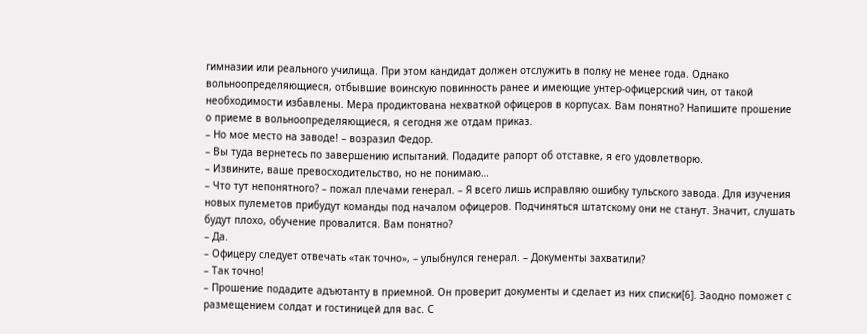гимназии или реального училища. При этом кандидат должен отслужить в полку не менее года. Однако вольноопределяющиеся, отбывшие воинскую повинность ранее и имеющие унтер-офицерский чин, от такой необходимости избавлены. Мера продиктована нехваткой офицеров в корпусах. Вам понятно? Напишите прошение о приеме в вольноопределяющиеся, я сегодня же отдам приказ.
– Но мое место на заводе! – возразил Федор.
– Вы туда вернетесь по завершению испытаний. Подадите рапорт об отставке, я его удовлетворю.
– Извините, ваше превосходительство, но не понимаю…
– Что тут непонятного? – пожал плечами генерал. – Я всего лишь исправляю ошибку тульского завода. Для изучения новых пулеметов прибудут команды под началом офицеров. Подчиняться штатскому они не станут. Значит, слушать будут плохо, обучение провалится. Вам понятно?
– Да.
– Офицеру следует отвечать «так точно», – улыбнулся генерал. – Документы захватили?
– Так точно!
– Прошение подадите адъютанту в приемной. Он проверит документы и сделает из них списки[6]. Заодно поможет с размещением солдат и гостиницей для вас. С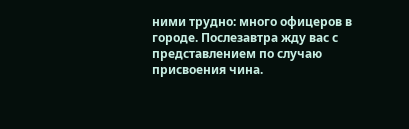ними трудно: много офицеров в городе. Послезавтра жду вас с представлением по случаю присвоения чина.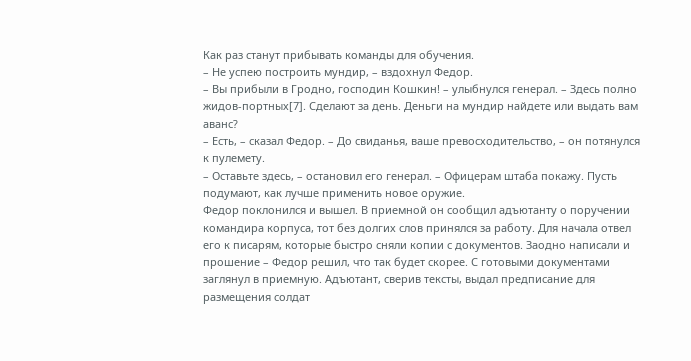Как раз станут прибывать команды для обучения.
– Не успею построить мундир, – вздохнул Федор.
– Вы прибыли в Гродно, господин Кошкин! – улыбнулся генерал. – Здесь полно жидов-портных[7]. Сделают за день. Деньги на мундир найдете или выдать вам аванс?
– Есть, – сказал Федор. – До свиданья, ваше превосходительство, – он потянулся к пулемету.
– Оставьте здесь, – остановил его генерал. – Офицерам штаба покажу. Пусть подумают, как лучше применить новое оружие.
Федор поклонился и вышел. В приемной он сообщил адъютанту о поручении командира корпуса, тот без долгих слов принялся за работу. Для начала отвел его к писарям, которые быстро сняли копии с документов. Заодно написали и прошение – Федор решил, что так будет скорее. С готовыми документами заглянул в приемную. Адъютант, сверив тексты, выдал предписание для размещения солдат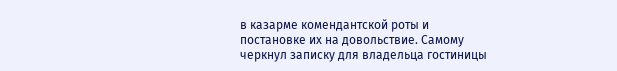в казарме комендантской роты и постановке их на довольствие. Самому черкнул записку для владельца гостиницы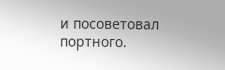и посоветовал портного.